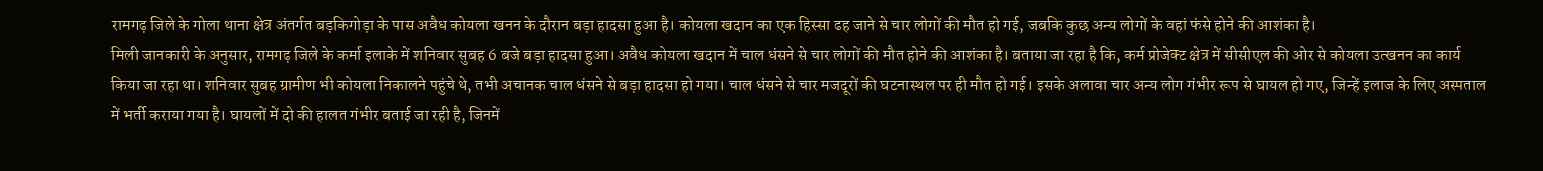रामगढ़ जिले के गोला थाना क्षेत्र अंतर्गत बड़किगोड़ा के पास अवैध कोयला खनन के दौरान बड़ा हादसा हुआ है। कोयला खदान का एक हिस्सा ढह जाने से चार लोगों की मौत हो गई, जबकि कुछ अन्य लोगों के वहां फंसे होने की आशंका है।
मिली जानकारी के अनुसार, रामगढ़ जिले के कर्मा इलाके में शनिवार सुबह 6 बजे बड़ा हादसा हुआ। अवैध कोयला खदान में चाल धंसने से चार लोगों की मौत होने की आशंका है। बताया जा रहा है कि, कर्म प्रोजेक्ट क्षेत्र में सीसीएल की ओर से कोयला उत्खनन का कार्य किया जा रहा था। शनिवार सुबह ग्रामीण भी कोयला निकालने पहुंचे थे, तभी अचानक चाल धंसने से बड़ा हादसा हो गया। चाल धंसने से चार मजदूरों की घटनास्थल पर ही मौत हो गई। इसके अलावा चार अन्य लोग गंभीर रूप से घायल हो गए, जिन्हें इलाज के लिए अस्पताल में भर्ती कराया गया है। घायलों में दो की हालत गंभीर बताई जा रही है, जिनमें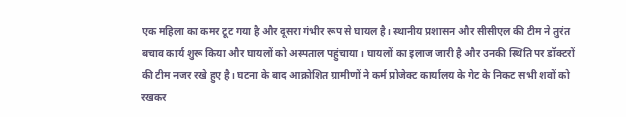एक महिला का कमर टूट गया है और दूसरा गंभीर रूप से घायल है। स्थानीय प्रशासन और सीसीएल की टीम ने तुरंत बचाव कार्य शुरू किया और घायलों को अस्पताल पहुंचाया। घायलों का इलाज जारी है और उनकी स्थिति पर डॉक्टरों की टीम नजर रखे हुए है। घटना के बाद आक्रोशित ग्रामीणों ने कर्म प्रोजेक्ट कार्यालय के गेट के निकट सभी शवों को रखकर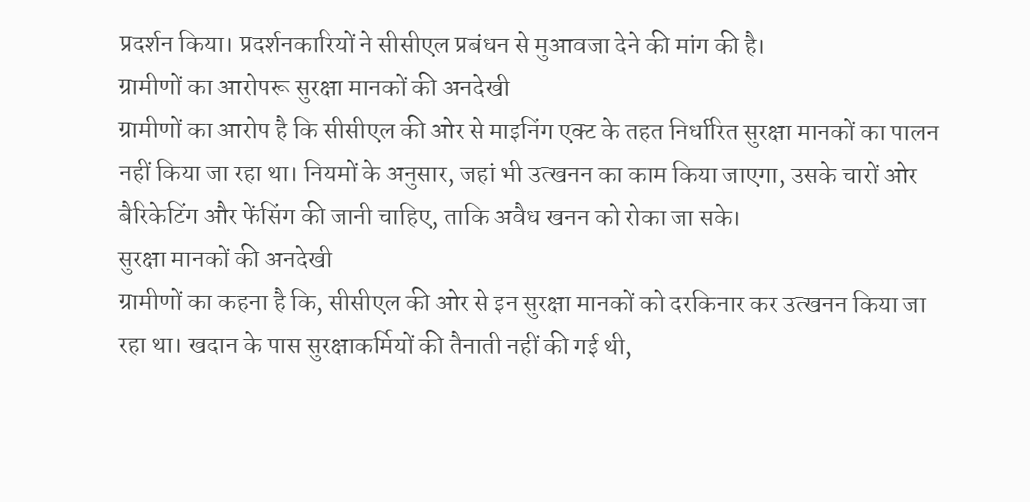प्रदर्शन किया। प्रदर्शनकारियों ने सीसीएल प्रबंधन से मुआवजा देने की मांग की है।
ग्रामीणों का आरोपरू सुरक्षा मानकों की अनदेखी
ग्रामीणों का आरोप है कि सीसीएल की ओर से माइनिंग एक्ट के तहत निर्धारित सुरक्षा मानकों का पालन नहीं किया जा रहा था। नियमों के अनुसार, जहां भी उत्खनन का काम किया जाएगा, उसके चारों ओर बैरिकेटिंग और फेंसिंग की जानी चाहिए, ताकि अवैध खनन को रोका जा सके।
सुरक्षा मानकों की अनदेखी
ग्रामीणों का कहना है कि, सीसीएल की ओर से इन सुरक्षा मानकों को दरकिनार कर उत्खनन किया जा रहा था। खदान के पास सुरक्षाकर्मियों की तैनाती नहीं की गई थी,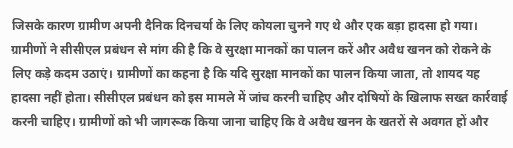जिसके कारण ग्रामीण अपनी दैनिक दिनचर्या के लिए कोयला चुनने गए थे और एक बड़ा हादसा हो गया। ग्रामीणों ने सीसीएल प्रबंधन से मांग की है कि वे सुरक्षा मानकों का पालन करें और अवैध खनन को रोकने के लिए कड़े कदम उठाएं। ग्रामीणों का कहना है कि यदि सुरक्षा मानकों का पालन किया जाता, तो शायद यह हादसा नहीं होता। सीसीएल प्रबंधन को इस मामले में जांच करनी चाहिए और दोषियों के खिलाफ सख्त कार्रवाई करनी चाहिए। ग्रामीणों को भी जागरूक किया जाना चाहिए कि वे अवैध खनन के खतरों से अवगत हों और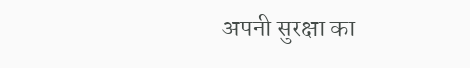अपनी सुरक्षा का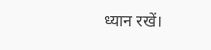ध्यान रखें।